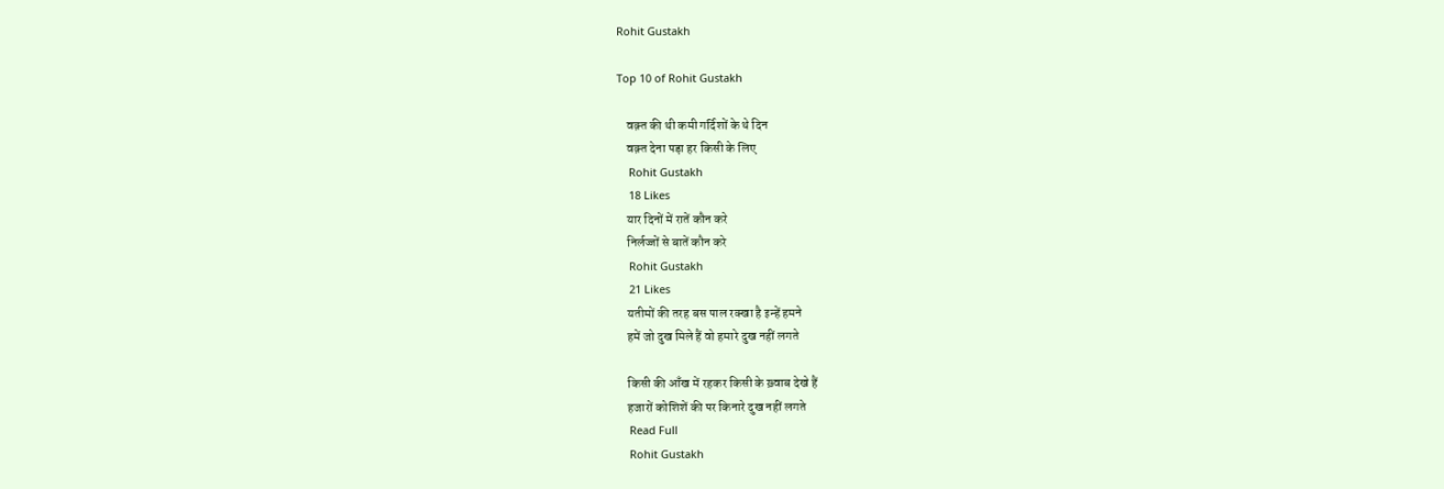Rohit Gustakh

Top 10 of Rohit Gustakh

    वक़्त की थी कमी गर्दिशों के थे दिन
    वक़्त देना पड़ा हर किसी के लिए
    Rohit Gustakh
    18 Likes
    यार दिनों में रातें कौन करे
    निर्लज्जों से बातें कौन करे
    Rohit Gustakh
    21 Likes
    यतीमों की तरह बस पाल रक्खा है इन्हें हमने
    हमें जो दुख मिले हैं वो हमारे दुख नहीं लगते

    किसी की आँख में रहकर किसी के ख़्वाब देखे हैं
    हजारों कोशिशें की पर किनारे दुख नहीं लगते
    Read Full
    Rohit Gustakh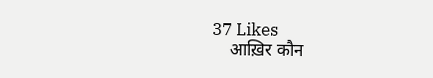37 Likes
    आख़िर कौन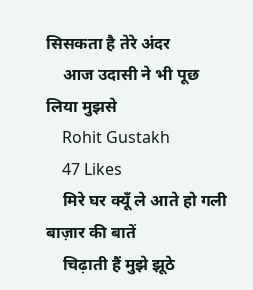सिसकता है तेरे अंदर
    आज उदासी ने भी पूछ लिया मुझसे
    Rohit Gustakh
    47 Likes
    मिरे घर क्यूँ ले आते हो गली बाज़ार की बातें
    चिढ़ाती हैं मुझे झूठे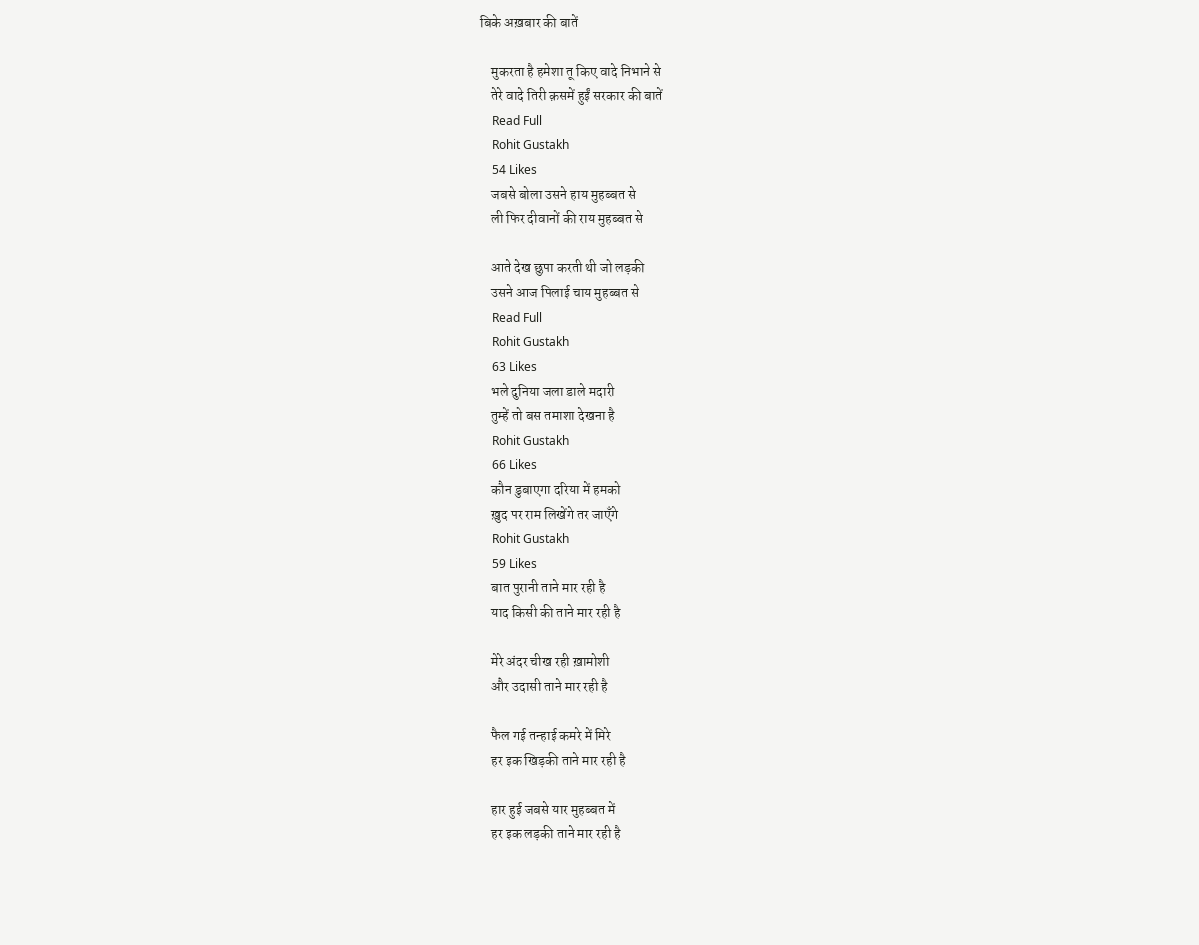बिके अख़बार की बातें

    मुकरता है हमेशा तू किए वादे निभाने से
    तेरे वादे तिरी क़समें हुईं सरकार की बातें
    Read Full
    Rohit Gustakh
    54 Likes
    जबसे बोला उसने हाय मुहब्बत से
    ली फिर दीवानों की राय मुहब्बत से

    आते देख छुपा करती थी जो लड़की
    उसने आज पिलाई चाय मुहब्बत से
    Read Full
    Rohit Gustakh
    63 Likes
    भले दुनिया जला डाले मदारी
    तुम्हें तो बस तमाशा देखना है
    Rohit Gustakh
    66 Likes
    कौन डुबाएगा दरिया में हमको
    ख़ुद पर राम लिखेंगे तर जाएँगे
    Rohit Gustakh
    59 Likes
    बात पुरानी ताने मार रही है
    याद किसी की ताने मार रही है

    मेरे अंदर चीख रही ख़ामोशी
    और उदासी ताने मार रही है

    फैल गई तन्हाई कमरे में मिरे
    हर इक खिड़की ताने मार रही है

    हार हुई जबसे यार मुहब्बत में
    हर इक लड़की ताने मार रही है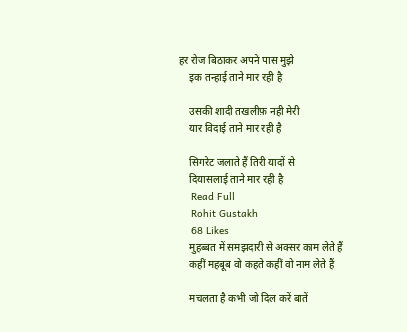हर रोज बिठाकर अपने पास मुझे
    इक तन्हाई ताने मार रही है

    उसकी शादी तखलीफ़ नही मेरी
    यार विदाई ताने मार रही है

    सिगरेट जलाते हैं तिरी यादों से
    दियासलाई ताने मार रही है
    Read Full
    Rohit Gustakh
    68 Likes
    मुहब्बत में समझदारी से अक्सर काम लेते हैं
    कहीं महबूब वो कहते कहीं वो नाम लेते हैं

    मचलता है कभी जो दिल करें बातें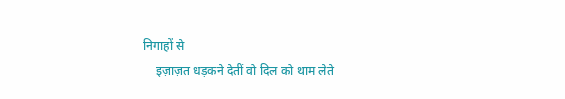निगाहों से
    इज़ाज़त धड़कने देतीं वो दिल को थाम लेते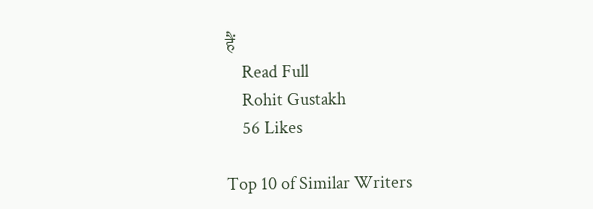हैं
    Read Full
    Rohit Gustakh
    56 Likes

Top 10 of Similar Writers